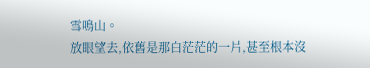雪鳴山。
放眼望去,依舊是那白茫茫的一片,甚至根本沒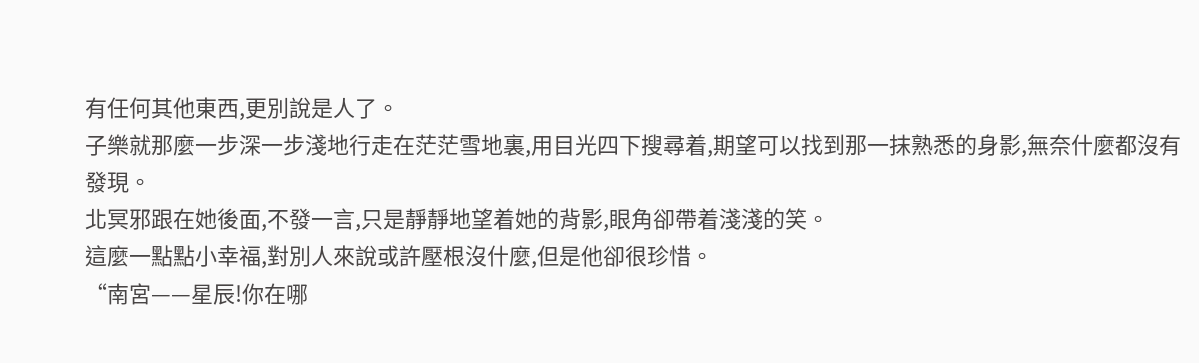有任何其他東西,更別說是人了。
子樂就那麼一步深一步淺地行走在茫茫雪地裏,用目光四下搜尋着,期望可以找到那一抹熟悉的身影,無奈什麼都沒有發現。
北冥邪跟在她後面,不發一言,只是靜靜地望着她的背影,眼角卻帶着淺淺的笑。
這麼一點點小幸福,對別人來說或許壓根沒什麼,但是他卻很珍惜。
“南宮——星辰!你在哪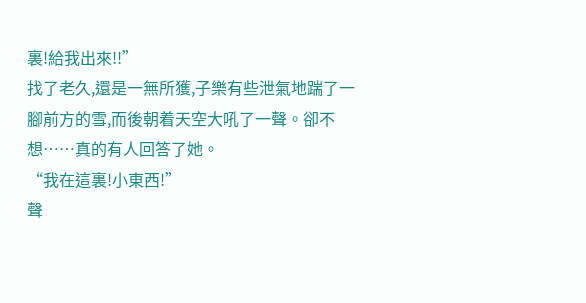裏!給我出來!!”
找了老久,還是一無所獲,子樂有些泄氣地踹了一腳前方的雪,而後朝着天空大吼了一聲。卻不想……真的有人回答了她。
“我在這裏!小東西!”
聲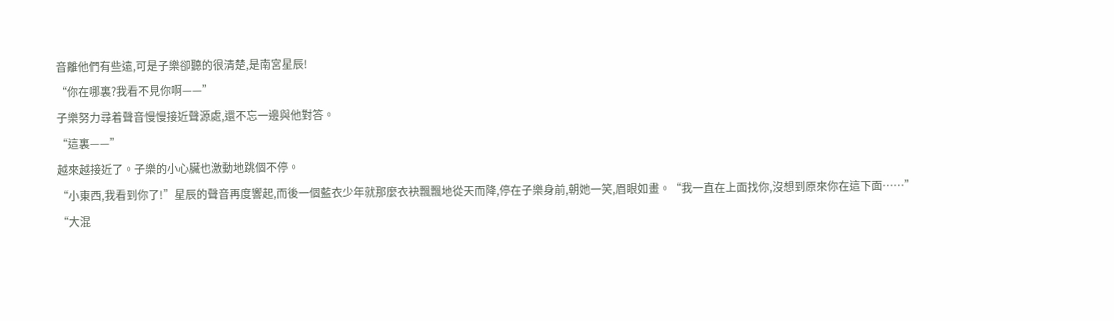音離他們有些遠,可是子樂卻聽的很清楚,是南宮星辰!
“你在哪裏?我看不見你啊——”
子樂努力尋着聲音慢慢接近聲源處,還不忘一邊與他對答。
“這裏——”
越來越接近了。子樂的小心臟也激動地跳個不停。
“小東西,我看到你了!”星辰的聲音再度響起,而後一個藍衣少年就那麼衣袂飄飄地從天而降,停在子樂身前,朝她一笑,眉眼如畫。“我一直在上面找你,沒想到原來你在這下面……”
“大混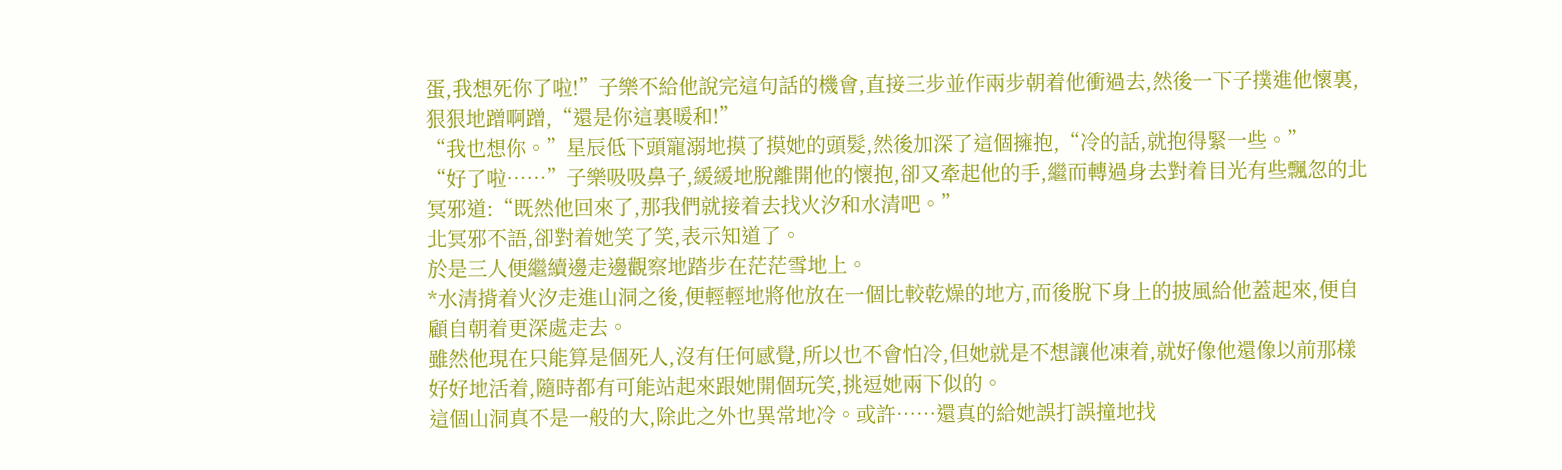蛋,我想死你了啦!”子樂不給他說完這句話的機會,直接三步並作兩步朝着他衝過去,然後一下子撲進他懷裏,狠狠地蹭啊蹭,“還是你這裏暖和!”
“我也想你。”星辰低下頭寵溺地摸了摸她的頭髮,然後加深了這個擁抱,“冷的話,就抱得緊一些。”
“好了啦……”子樂吸吸鼻子,緩緩地脫離開他的懷抱,卻又牽起他的手,繼而轉過身去對着目光有些飄忽的北冥邪道:“既然他回來了,那我們就接着去找火汐和水清吧。”
北冥邪不語,卻對着她笑了笑,表示知道了。
於是三人便繼續邊走邊觀察地踏步在茫茫雪地上。
*水清揹着火汐走進山洞之後,便輕輕地將他放在一個比較乾燥的地方,而後脫下身上的披風給他蓋起來,便自顧自朝着更深處走去。
雖然他現在只能算是個死人,沒有任何感覺,所以也不會怕冷,但她就是不想讓他凍着,就好像他還像以前那樣好好地活着,隨時都有可能站起來跟她開個玩笑,挑逗她兩下似的。
這個山洞真不是一般的大,除此之外也異常地冷。或許……還真的給她誤打誤撞地找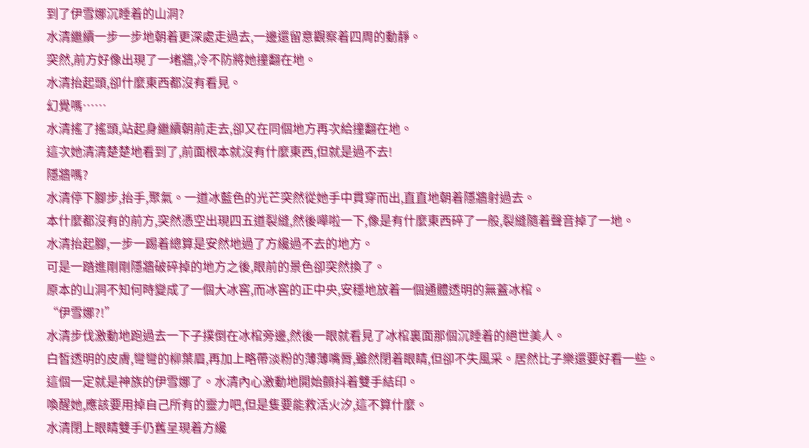到了伊雪娜沉睡着的山洞?
水清繼續一步一步地朝着更深處走過去,一邊還留意觀察着四周的動靜。
突然,前方好像出現了一堵牆,冷不防將她撞翻在地。
水清抬起頭,卻什麼東西都沒有看見。
幻覺嗎……
水清搖了搖頭,站起身繼續朝前走去,卻又在同個地方再次給撞翻在地。
這次她清清楚楚地看到了,前面根本就沒有什麼東西,但就是過不去!
隱牆嗎?
水清停下腳步,抬手,聚氣。一道冰藍色的光芒突然從她手中貫穿而出,直直地朝着隱牆射過去。
本什麼都沒有的前方,突然憑空出現四五道裂縫,然後嘩啦一下,像是有什麼東西碎了一般,裂縫隨着聲音掉了一地。
水清抬起腳,一步一踢着總算是安然地過了方纔過不去的地方。
可是一踏進剛剛隱牆破碎掉的地方之後,眼前的景色卻突然換了。
原本的山洞不知何時變成了一個大冰窖,而冰窖的正中央,安穩地放着一個通體透明的無蓋冰棺。
“伊雪娜?!”
水清步伐激動地跑過去一下子撲倒在冰棺旁邊,然後一眼就看見了冰棺裏面那個沉睡着的絕世美人。
白皙透明的皮膚,彎彎的柳葉眉,再加上略帶淡粉的薄薄嘴脣,雖然閉着眼睛,但卻不失風采。居然比子樂還要好看一些。
這個一定就是神族的伊雪娜了。水清內心激動地開始顫抖着雙手結印。
喚醒她,應該要用掉自己所有的靈力吧,但是隻要能救活火汐,這不算什麼。
水清閉上眼睛雙手仍舊呈現着方纔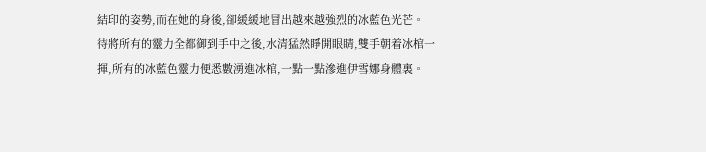結印的姿勢,而在她的身後,卻緩緩地冒出越來越強烈的冰藍色光芒。
待將所有的靈力全都御到手中之後,水清猛然睜開眼睛,雙手朝着冰棺一揮,所有的冰藍色靈力便悉數湧進冰棺,一點一點滲進伊雪娜身體裏。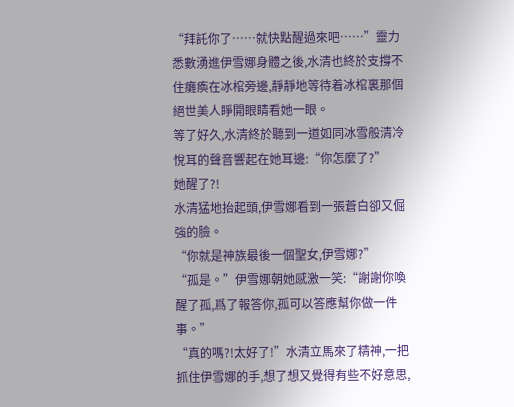“拜託你了……就快點醒過來吧……”靈力悉數湧進伊雪娜身體之後,水清也終於支撐不住癱瘓在冰棺旁邊,靜靜地等待着冰棺裏那個絕世美人睜開眼睛看她一眼。
等了好久,水清終於聽到一道如同冰雪般清冷悅耳的聲音響起在她耳邊:“你怎麼了?”
她醒了?!
水清猛地抬起頭,伊雪娜看到一張蒼白卻又倔強的臉。
“你就是神族最後一個聖女,伊雪娜?”
“孤是。”伊雪娜朝她感激一笑:“謝謝你喚醒了孤,爲了報答你,孤可以答應幫你做一件事。”
“真的嗎?!太好了!”水清立馬來了精神,一把抓住伊雪娜的手,想了想又覺得有些不好意思,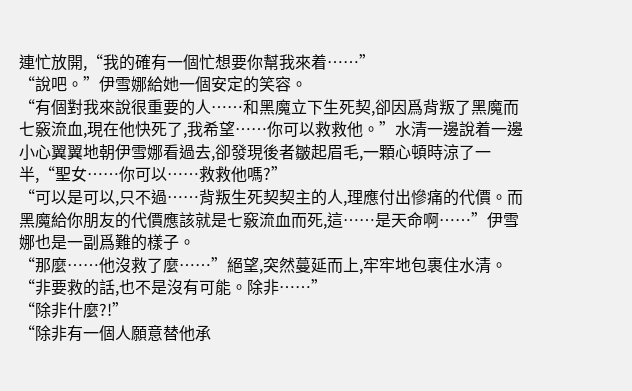連忙放開,“我的確有一個忙想要你幫我來着……”
“說吧。”伊雪娜給她一個安定的笑容。
“有個對我來說很重要的人……和黑魔立下生死契,卻因爲背叛了黑魔而七竅流血,現在他快死了,我希望……你可以救救他。”水清一邊說着一邊小心翼翼地朝伊雪娜看過去,卻發現後者皺起眉毛,一顆心頓時涼了一半,“聖女……你可以……救救他嗎?”
“可以是可以,只不過……背叛生死契契主的人,理應付出慘痛的代價。而黑魔給你朋友的代價應該就是七竅流血而死,這……是天命啊……”伊雪娜也是一副爲難的樣子。
“那麼……他沒救了麼……”絕望,突然蔓延而上,牢牢地包裹住水清。
“非要救的話,也不是沒有可能。除非……”
“除非什麼?!”
“除非有一個人願意替他承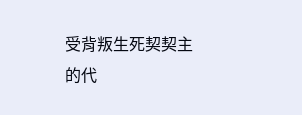受背叛生死契契主的代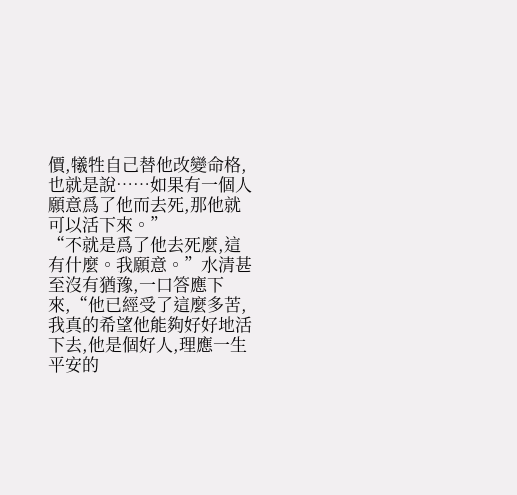價,犧牲自己替他改變命格,也就是說……如果有一個人願意爲了他而去死,那他就可以活下來。”
“不就是爲了他去死麼,這有什麼。我願意。”水清甚至沒有猶豫,一口答應下來,“他已經受了這麼多苦,我真的希望他能夠好好地活下去,他是個好人,理應一生平安的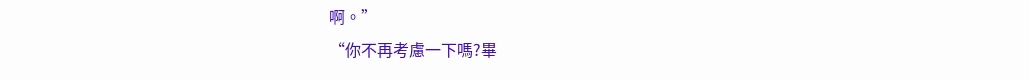啊。”
“你不再考慮一下嗎?畢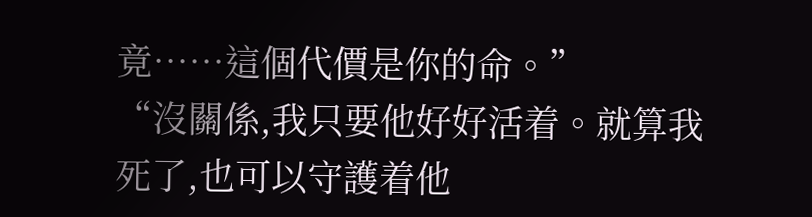竟……這個代價是你的命。”
“沒關係,我只要他好好活着。就算我死了,也可以守護着他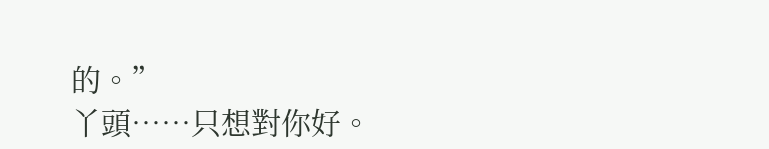的。”
丫頭……只想對你好。